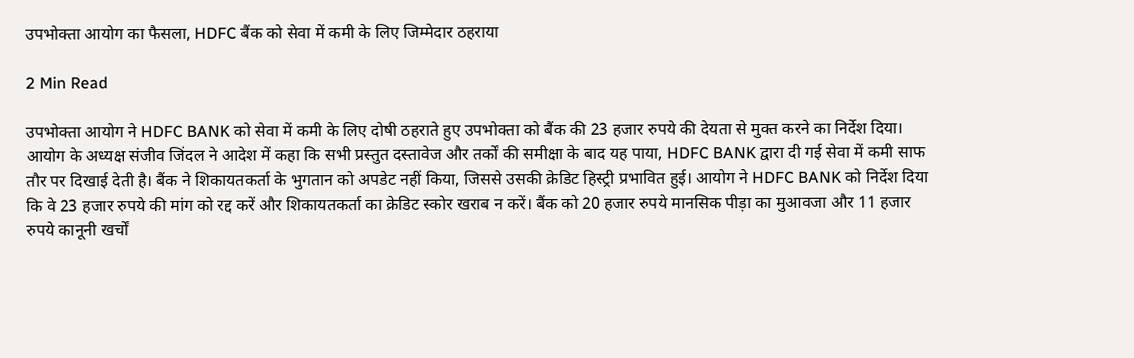उपभोक्ता आयोग का फैसला, HDFC बैंक को सेवा में कमी के लिए जिम्मेदार ठहराया

2 Min Read

उपभोक्ता आयोग ने HDFC BANK को सेवा में कमी के लिए दोषी ठहराते हुए उपभोक्ता को बैंक की 23 हजार रुपये की देयता से मुक्त करने का निर्देश दिया। आयोग के अध्यक्ष संजीव जिंदल ने आदेश में कहा कि सभी प्रस्तुत दस्तावेज और तर्कों की समीक्षा के बाद यह पाया, HDFC BANK द्वारा दी गई सेवा में कमी साफ तौर पर दिखाई देती है। बैंक ने शिकायतकर्ता के भुगतान को अपडेट नहीं किया, जिससे उसकी क्रेडिट हिस्ट्री प्रभावित हुई। आयोग ने HDFC BANK को निर्देश दिया कि वे 23 हजार रुपये की मांग को रद्द करें और शिकायतकर्ता का क्रेडिट स्कोर खराब न करें। बैंक को 20 हजार रुपये मानसिक पीड़ा का मुआवजा और 11 हजार रुपये कानूनी खर्चों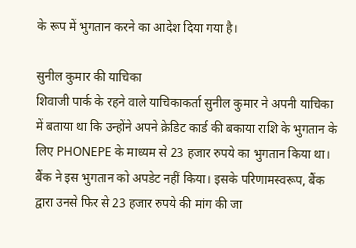के रूप में भुगतान करने का आदेश दिया गया है।

सुनील कुमार की याचिका
शिवाजी पार्क के रहने वाले याचिकाकर्ता सुनील कुमार ने अपनी याचिका में बताया था कि उन्होंने अपने क्रेडिट कार्ड की बकाया राशि के भुगतान के लिए PHONEPE के माध्यम से 23 हजार रुपये का भुगतान किया था। बैंक ने इस भुगतान को अपडेट नहीं किया। इसके परिणामस्वरूप, बैंक द्वारा उनसे फिर से 23 हजार रुपये की मांग की जा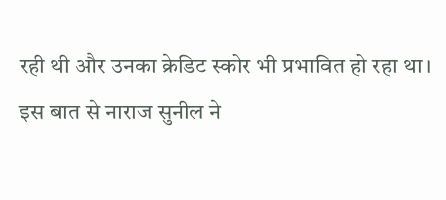रही थी और उनका क्रेडिट स्कोर भी प्रभावित हो रहा था। इस बात से नाराज सुनील ने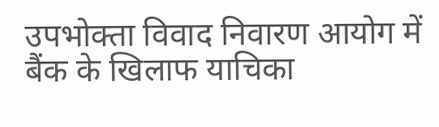उपभोक्ता विवाद निवारण आयोग में बैंक के खिलाफ याचिका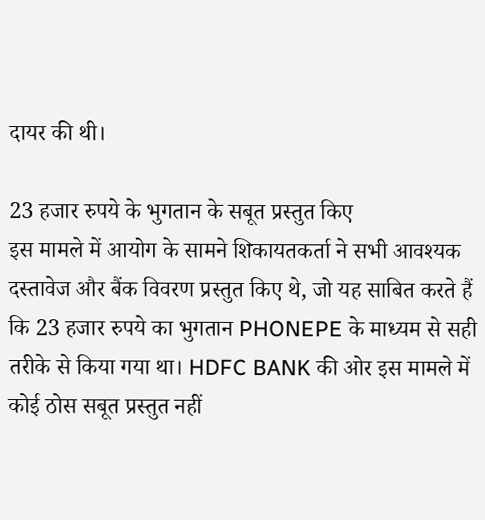दायर की थी।

23 हजार रुपये के भुगतान के सबूत प्रस्तुत किए
इस मामले में आयोग के सामने शिकायतकर्ता ने सभी आवश्यक दस्तावेज और बैंक विवरण प्रस्तुत किए थे, जो यह साबित करते हैं कि 23 हजार रुपये का भुगतान PHONEPE के माध्यम से सही तरीके से किया गया था। HDFC BANK की ओर इस मामले में कोई ठोस सबूत प्रस्तुत नहीं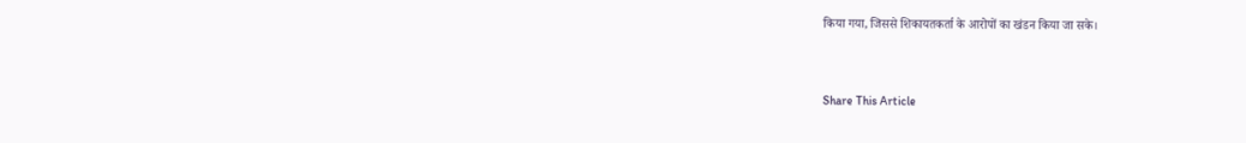किया गया, जिससे शिकायतकर्ता के आरोपों का खंडन किया जा सके।


Share This Article